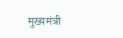मुख्यमंत्री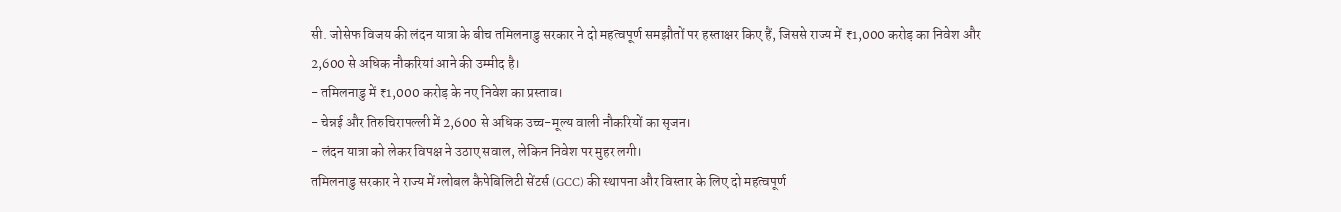सी. जोसेफ विजय की लंदन यात्रा के बीच तमिलनाडु सरकार ने दो महत्वपूर्ण समझौतों पर हस्ताक्षर किए हैं, जिससे राज्य में ₹1,000 करोड़ का निवेश और 2,600 से अधिक नौकरियां आने की उम्मीद है।
- तमिलनाडु में ₹1,000 करोड़ के नए निवेश का प्रस्ताव।
- चेन्नई और तिरुचिरापल्ली में 2,600 से अधिक उच्च-मूल्य वाली नौकरियों का सृजन।
- लंदन यात्रा को लेकर विपक्ष ने उठाए सवाल, लेकिन निवेश पर मुहर लगी।
तमिलनाडु सरकार ने राज्य में ग्लोबल कैपेबिलिटी सेंटर्स (GCC) की स्थापना और विस्तार के लिए दो महत्वपूर्ण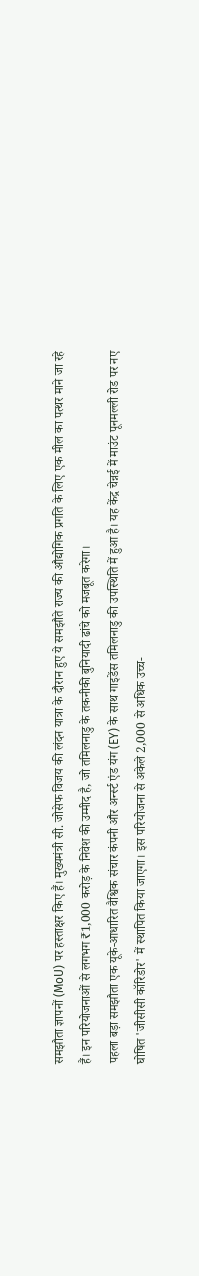समझौता ज्ञापनों (MoU) पर हस्ताक्षर किए हैं। मुख्यमंत्री सी. जोसेफ विजय की लंदन यात्रा के दौरान हुए ये समझौते राज्य की औद्योगिक प्रगति के लिए एक मील का पत्थर माने जा रहे हैं। इन परियोजनाओं से लगभग ₹1,000 करोड़ के निवेश की उम्मीद है, जो तमिलनाडु के तकनीकी बुनियादी ढांचे को मजबूत करेगा।
पहला बड़ा समझौता एक यूके-आधारित वैश्विक संचार कंपनी और अर्न्स्ट एंड यंग (EY) के साथ गाइडेंस तमिलनाडु की उपस्थिति में हुआ है। यह केंद्र चेन्नई में माउंट पूनमल्ली रोड पर नए घोषित 'जीसीसी कॉरिडोर' में स्थापित किया जाएगा। इस परियोजना से अकेले 2,000 से अधिक उच्च-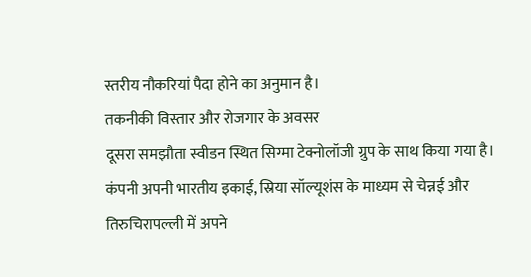स्तरीय नौकरियां पैदा होने का अनुमान है।
तकनीकी विस्तार और रोजगार के अवसर
दूसरा समझौता स्वीडन स्थित सिग्मा टेक्नोलॉजी ग्रुप के साथ किया गया है। कंपनी अपनी भारतीय इकाई, स्रिया सॉल्यूशंस के माध्यम से चेन्नई और तिरुचिरापल्ली में अपने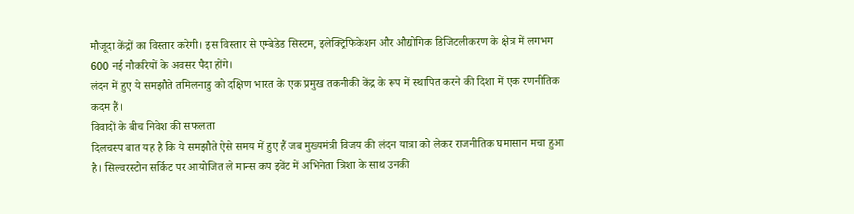मौजूदा केंद्रों का विस्तार करेगी। इस विस्तार से एम्बेडेड सिस्टम, इलेक्ट्रिफिकेशन और औद्योगिक डिजिटलीकरण के क्षेत्र में लगभग 600 नई नौकरियों के अवसर पैदा होंगे।
लंदन में हुए ये समझौते तमिलनाडु को दक्षिण भारत के एक प्रमुख तकनीकी केंद्र के रूप में स्थापित करने की दिशा में एक रणनीतिक कदम हैं।
विवादों के बीच निवेश की सफलता
दिलचस्प बात यह है कि ये समझौते ऐसे समय में हुए हैं जब मुख्यमंत्री विजय की लंदन यात्रा को लेकर राजनीतिक घमासान मचा हुआ है। सिल्वरस्टोन सर्किट पर आयोजित ले मान्स कप इवेंट में अभिनेता त्रिशा के साथ उनकी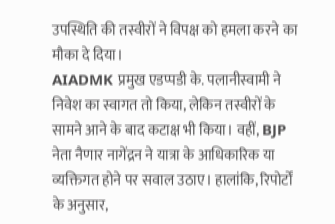उपस्थिति की तस्वीरों ने विपक्ष को हमला करने का मौका दे दिया।
AIADMK प्रमुख एडप्पडी के. पलानीस्वामी ने निवेश का स्वागत तो किया, लेकिन तस्वीरों के सामने आने के बाद कटाक्ष भी किया। वहीं, BJP नेता नैणार नागेंद्रन ने यात्रा के आधिकारिक या व्यक्तिगत होने पर सवाल उठाए। हालांकि, रिपोर्टों के अनुसार,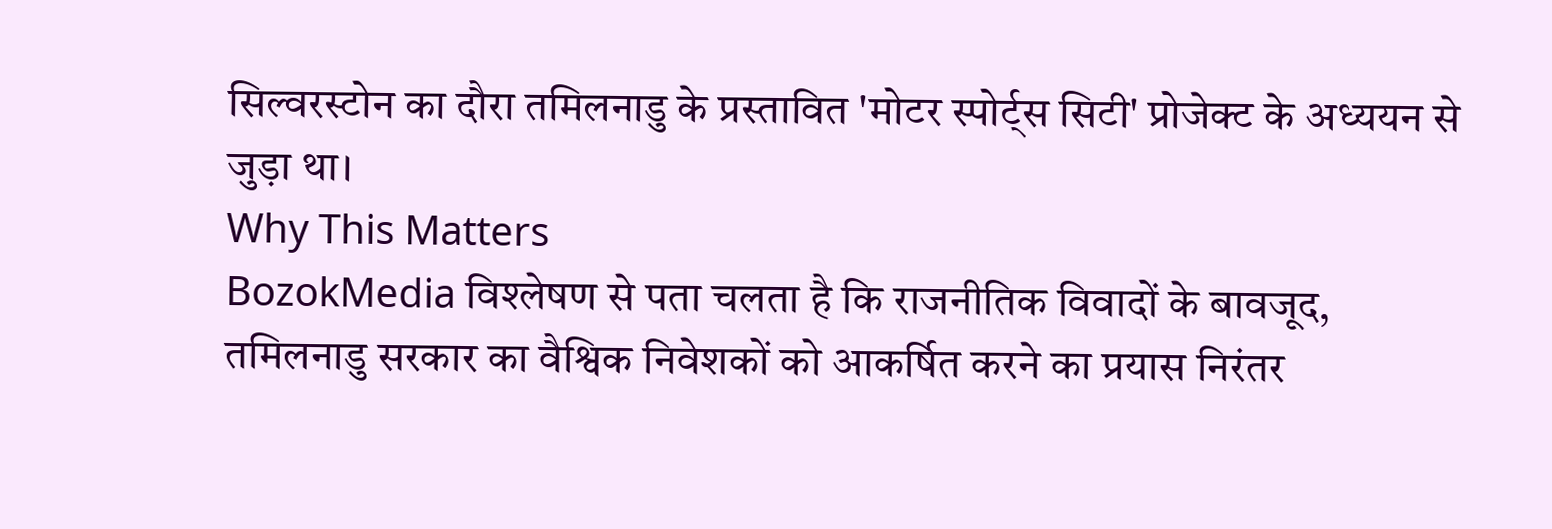सिल्वरस्टोन का दौरा तमिलनाडु के प्रस्तावित 'मोटर स्पोर्ट्स सिटी' प्रोजेक्ट के अध्ययन से जुड़ा था।
Why This Matters
BozokMedia विश्लेषण से पता चलता है कि राजनीतिक विवादों के बावजूद, तमिलनाडु सरकार का वैश्विक निवेशकों को आकर्षित करने का प्रयास निरंतर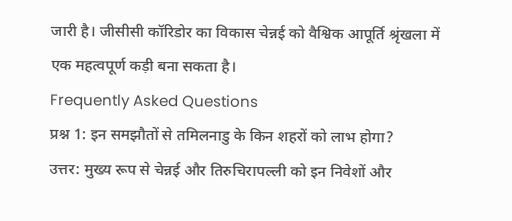जारी है। जीसीसी कॉरिडोर का विकास चेन्नई को वैश्विक आपूर्ति श्रृंखला में एक महत्वपूर्ण कड़ी बना सकता है।
Frequently Asked Questions
प्रश्न 1: इन समझौतों से तमिलनाडु के किन शहरों को लाभ होगा?
उत्तर: मुख्य रूप से चेन्नई और तिरुचिरापल्ली को इन निवेशों और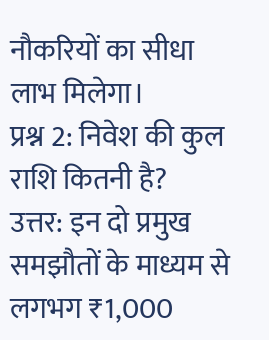नौकरियों का सीधा लाभ मिलेगा।
प्रश्न 2: निवेश की कुल राशि कितनी है?
उत्तर: इन दो प्रमुख समझौतों के माध्यम से लगभग ₹1,000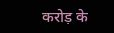करोड़ के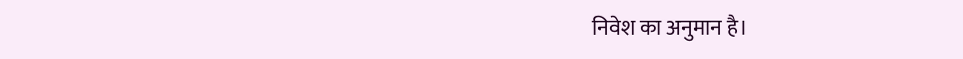निवेश का अनुमान है।